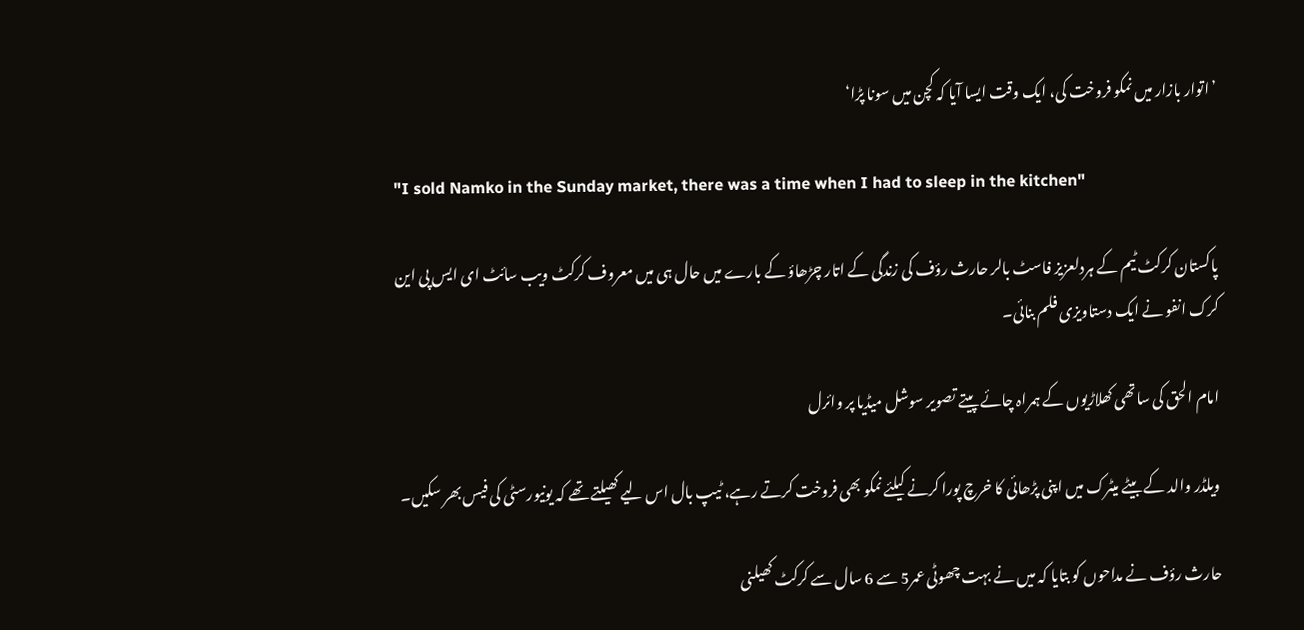’اتوار بازار میں نمکو فروخت کی، ایک وقت ایسا آیا کہ کچن میں سونا پڑا‘

"I sold Namko in the Sunday market, there was a time when I had to sleep in the kitchen"

پاکستان کرکٹ ٹیم کے ہردلعزیز فاسٹ بالر حارث رؤف کی زندگی کے اتار چڑھاؤ کے بارے میں حال ہی میں معروف کرکٹ ویب سائٹ ای ایس پی این کرک انفو نے ایک دستاویزی فلم بنائی۔

امام الحق کی ساتھی کھلاڑیوں کے ہمراہ چائے پیتے تصویر سوشل میڈیا پر وائرل

ویلڈر والد کے بیٹے میٹرک میں اپنی پڑھائی کا خرچ پورا کرنے کیلئے نمکو بھی فروخت کرتے رہے، ٹیپ بال اس لیے کھیلتے تھے کہ یونیورسٹی کی فیس بھر سکیں۔

حارث رؤف نے مداحوں کو بتایا کہ میں نے بہت چھوٹی عمر5 سے 6 سال سے کرکٹ کھیلنی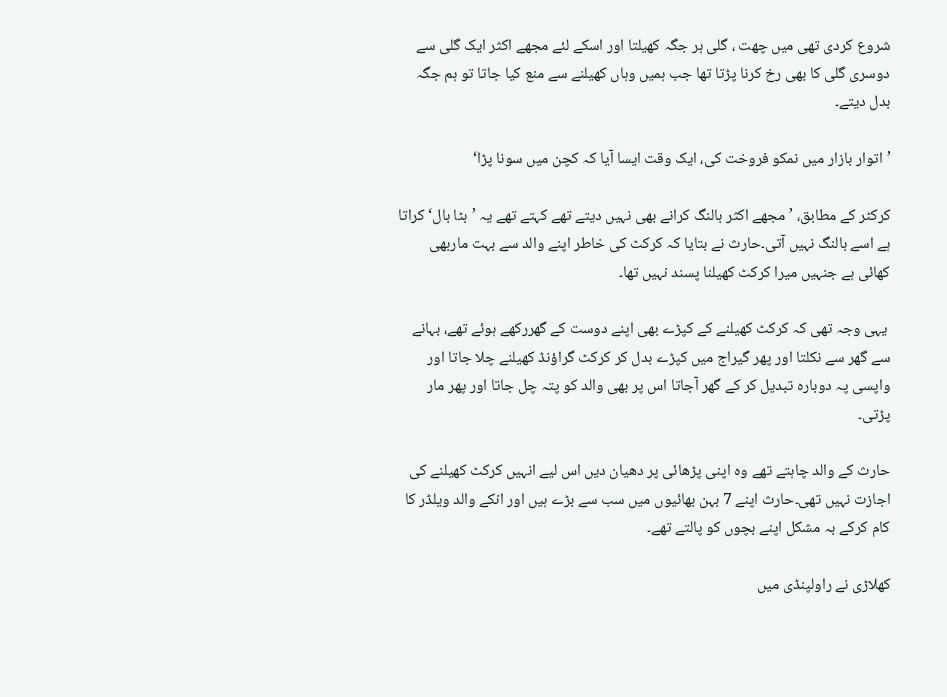شروع کردی تھی میں چھت ، گلی ہر جگہ کھیلتا اور اسکے لئے مجھے اکثر ایک گلی سے دوسری گلی کا بھی رخ کرنا پڑتا تھا جب ہمیں وہاں کھیلنے سے منع کیا جاتا تو ہم جگہ بدل دیتے۔

’اتوار بازار میں نمکو فروخت کی، ایک وقت ایسا آیا کہ کچن میں سونا پڑا‘

کرکٹر کے مطابق، ’مجھے اکثر بالنگ کرانے بھی نہیں دیتے تھے کہتے تھے یہ ’بٹا بال‘ کراتا ہے اسے بالنگ نہیں آتی۔حارث نے بتایا کہ کرکٹ کی خاطر اپنے والد سے بہت ماربھی کھائی ہے جنہیں میرا کرکٹ کھیلنا پسند نہیں تھا۔

 یہی وجہ تھی کہ کرکٹ کھیلنے کے کپڑے بھی اپنے دوست کے گھررکھے ہوئے تھے، بہانے سے گھر سے نکلتا اور پھر گیراج میں کپڑے بدل کر کرکٹ گراؤنڈ کھیلنے چلا جاتا اور واپسی پہ دوبارہ تبدیل کر کے گھر آجاتا اس پر بھی والد کو پتہ چل جاتا اور پھر مار پڑتی۔

حارث کے والد چاہتے تھے وہ اپنی پڑھائی پر دھیان دیں اس لیے انہیں کرکٹ کھیلنے کی اجازت نہیں تھی۔حارث اپنے 7 بہن بھائیوں میں سب سے بڑے ہیں اور انکے والد ویلڈر کا کام کرکے بہ مشکل اپنے بچوں کو پالتے تھے۔

کھلاڑی نے راولپنڈی میں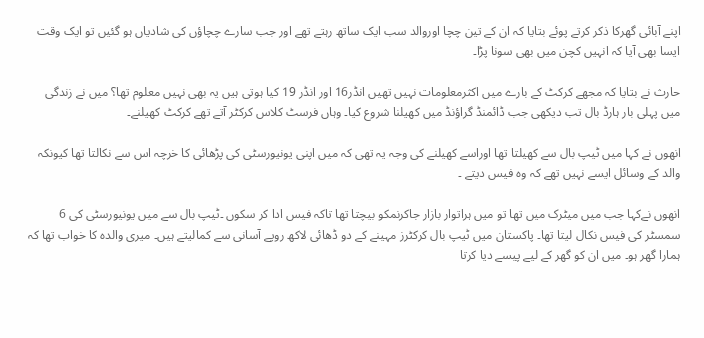اپنے آبائی گھرکا ذکر کرتے پوئے بتایا کہ ان کے تین چچا اوروالد سب ایک ساتھ رہتے تھے اور جب سارے چچاؤں کی شادیاں ہو گئیں تو ایک وقت ایسا بھی آیا کہ انہیں کچن میں بھی سونا پڑا۔

حارث نے بتایا کہ مجھے کرکٹ کے بارے میں اکثرمعلومات نہیں تھیں انڈر16 اور انڈر 19 کیا ہوتی ہیں یہ بھی نہیں معلوم تھا؟ میں نے زندگی میں پہلی بار ہارڈ بال تب دیکھی جب ڈائمنڈ گراؤنڈ میں کھیلنا شروع کیا۔ وہاں فرسٹ کلاس کرکٹر آتے تھے کرکٹ کھیلنے۔

انھوں نے کہا میں ٹیپ بال سے کھیلتا تھا اوراسے کھیلنے کی وجہ یہ تھی کہ میں اپنی یونیورسٹی کی پڑھائی کا خرچہ اس سے نکالتا تھا کیونکہ والد کے وسائل ایسے نہیں تھے کہ وہ فیس دیتے ۔

انھوں نےکہا جب میں میٹرک میں تھا تو میں ہراتوار بازار جاکرنمکو بیچتا تھا تاکہ فیس ادا کر سکوں ۔ٹیپ بال سے میں یونیورسٹی کی 6 سمسٹر کی فیس نکال لیتا تھا۔ پاکستان میں ٹیپ بال کرکٹرز مہینے کے دو ڈھائی لاکھ روپے آسانی سے کمالیتے ہیں۔ میری والدہ کا خواب تھا کہ ہمارا گھر ہو۔ میں ان کو گھر کے لیے پیسے دیا کرتا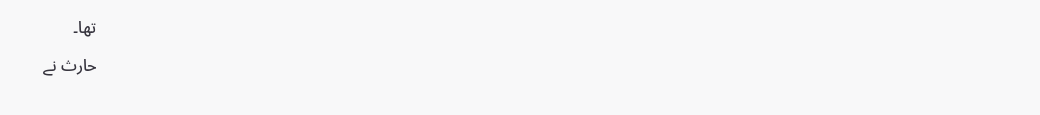تھا۔

حارث نے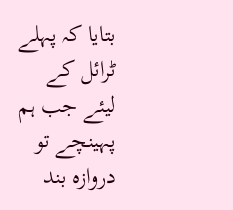بتایا کہ پہلے ٹرائل کے لیئے جب ہم پہینچے تو دروازہ بند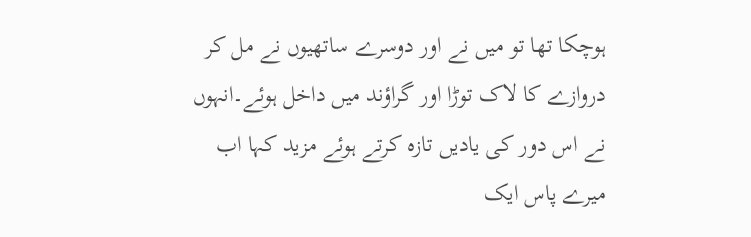ہوچکا تھا تو میں نے اور دوسرے ساتھیوں نے مل کر دروازے کا لاک توڑا اور گراؤند میں داخل ہوئے۔انہوں نے اس دور کی یادیں تازہ کرتے ہوئے مزید کہا اب میرے پاس ایک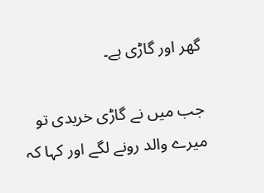گھر اور گاڑی ہے۔

جب میں نے گاڑی خریدی تو میرے والد رونے لگے اور کہا کہ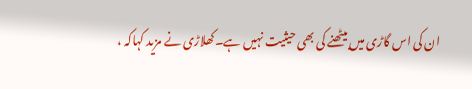ان کی اس گاڑی میں بیٹھنے کی بھی حیثیت نہیں ہے۔کھلاڑی نے مزید کہاکہ ،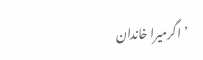’اگرمیرا خاندان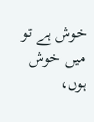خوش ہے تو میں خوش ہوں،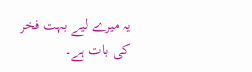یہ میرے لیے بہت فخر کی بات ہے۔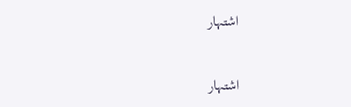اشتہار


اشتہار